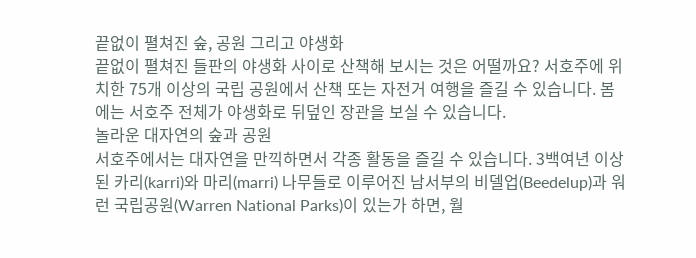끝없이 펼쳐진 숲, 공원 그리고 야생화
끝없이 펼쳐진 들판의 야생화 사이로 산책해 보시는 것은 어떨까요? 서호주에 위치한 75개 이상의 국립 공원에서 산책 또는 자전거 여행을 즐길 수 있습니다. 봄에는 서호주 전체가 야생화로 뒤덮인 장관을 보실 수 있습니다.
놀라운 대자연의 숲과 공원
서호주에서는 대자연을 만끽하면서 각종 활동을 즐길 수 있습니다. 3백여년 이상된 카리(karri)와 마리(marri) 나무들로 이루어진 남서부의 비델업(Beedelup)과 워런 국립공원(Warren National Parks)이 있는가 하면, 월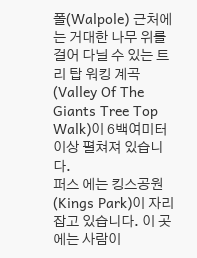폴(Walpole) 근처에는 거대한 나무 위를 걸어 다닐 수 있는 트리 탑 워킹 계곡(Valley Of The Giants Tree Top Walk)이 6백여미터 이상 펼쳐져 있습니다.
퍼스 에는 킹스공원(Kings Park)이 자리잡고 있습니다. 이 곳에는 사람이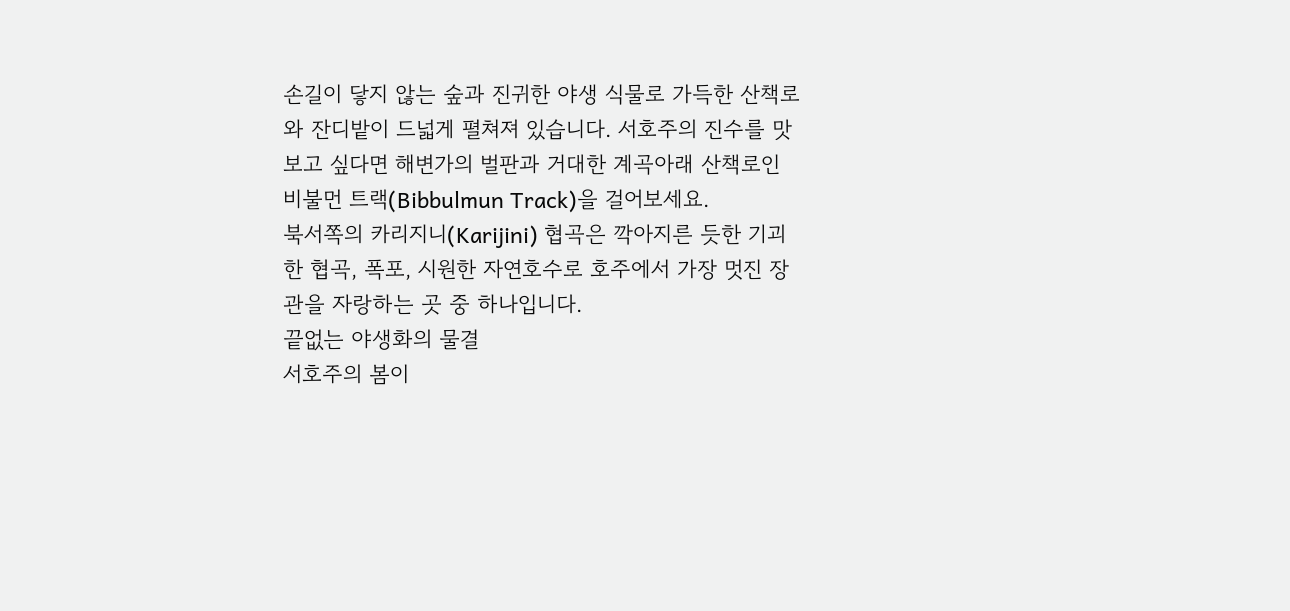손길이 닿지 않는 숲과 진귀한 야생 식물로 가득한 산책로와 잔디밭이 드넓게 펼쳐져 있습니다. 서호주의 진수를 맛보고 싶다면 해변가의 벌판과 거대한 계곡아래 산책로인 비불먼 트랙(Bibbulmun Track)을 걸어보세요.
북서쪽의 카리지니(Karijini) 협곡은 깍아지른 듯한 기괴한 협곡, 폭포, 시원한 자연호수로 호주에서 가장 멋진 장관을 자랑하는 곳 중 하나입니다.
끝없는 야생화의 물결
서호주의 봄이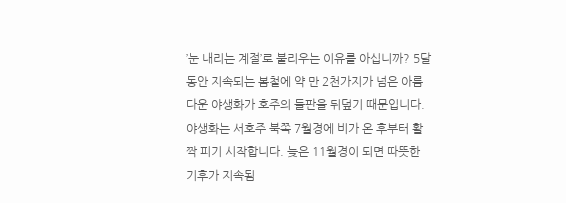’눈 내리는 계절’로 불리우는 이유를 아십니까? 5달 동안 지속되는 봄철에 약 만 2천가지가 넘은 아름다운 야생화가 호주의 들판을 뒤덮기 때문입니다.
야생화는 서호주 북쪽 7월경에 비가 온 후부터 활짝 피기 시작합니다. 늦은 11월경이 되면 따뜻한 기후가 지속됨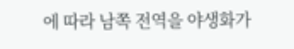에 따라 남쪽 전역을 야생화가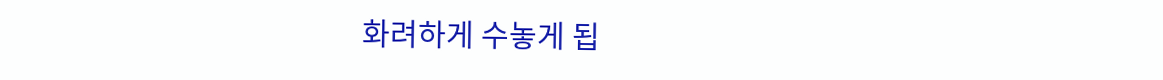화려하게 수놓게 됩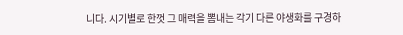니다. 시기별로 한껏 그 매력을 뽐내는 각기 다른 야생화를 구경하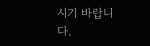시기 바랍니다.